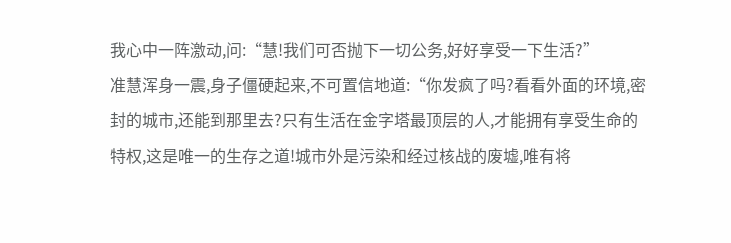我心中一阵激动,问:“慧!我们可否抛下一切公务,好好享受一下生活?”
准慧浑身一震,身子僵硬起来,不可置信地道:“你发疯了吗?看看外面的环境,密封的城市,还能到那里去?只有生活在金字塔最顶层的人,才能拥有享受生命的特权,这是唯一的生存之道!城市外是污染和经过核战的废墟,唯有将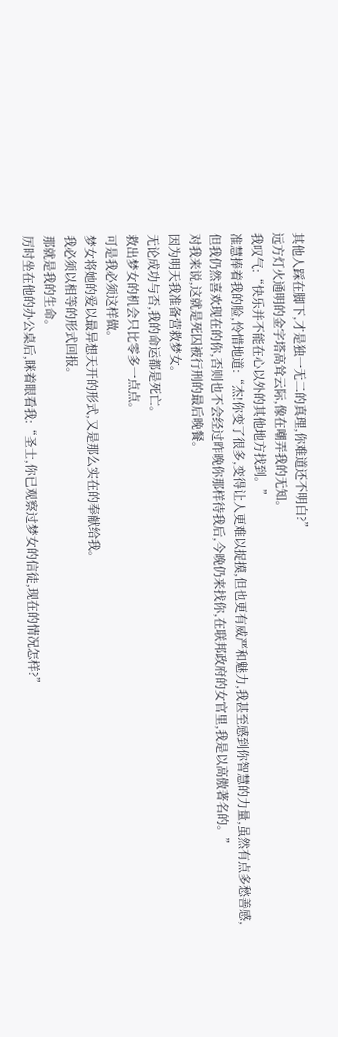其他人踩在脚下,才是独一无二的真理,你难道还不明白?”
远方灯火通明的金字塔高耸云际,像在嘲弄我的无知。
我叹气:“快乐并不能在心以外的其他地方找到。”
准慧捧着我的脸,怜惜地道:“杰!你变了很多,变得让人更难以捉摸,但也更有威严和魅力,我甚至感到你智慧的力量,虽然有点多愁善感,但我仍然喜欢现在的你,否则也不会经过昨晚你那样待我后,今晚仍来找你,在联邦政府的女官里,我是以高傲著名的。”
对我来说,这就是死囚被行刑的最后晚餐。
因为明天我准备营救梦女。
无论成功与否,我的命运都是死亡。
救出梦女的机会只比零多一点点。
可是我必须这样做。
梦女将她的爱以最异想天开的形式,又是那么实在的奉献给我。
我必须以相等的形式回报。
那就是我的生命。
厉时坐在他的办公桌后,眯着眼看我:“圣士,你已观察过梦女的信徒,现在的情况怎样?”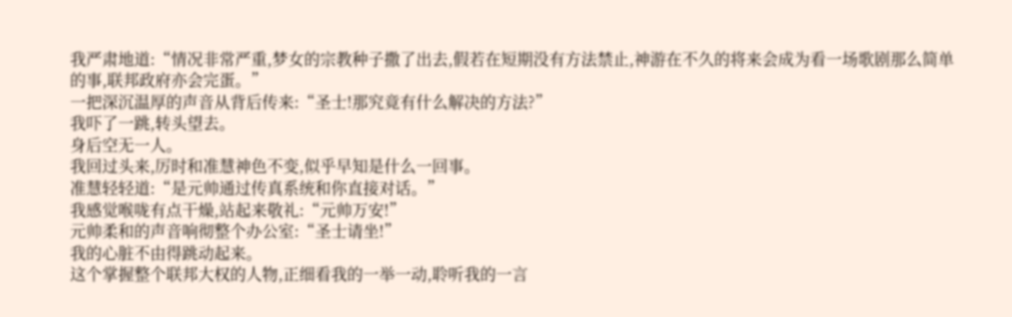我严肃地道:“情况非常严重,梦女的宗教种子撒了出去,假若在短期没有方法禁止,神游在不久的将来会成为看一场歌剧那么简单的事,联邦政府亦会完蛋。”
一把深沉温厚的声音从背后传来:“圣士!那究竟有什么解决的方法?”
我吓了一跳,转头望去。
身后空无一人。
我回过头来,厉时和准慧神色不变,似乎早知是什么一回事。
准慧轻轻道:“是元帅通过传真系统和你直接对话。”
我感觉喉咙有点干燥,站起来敬礼:“元帅万安!”
元帅柔和的声音响彻整个办公室:“圣士请坐!”
我的心脏不由得跳动起来。
这个掌握整个联邦大权的人物,正细看我的一举一动,聆听我的一言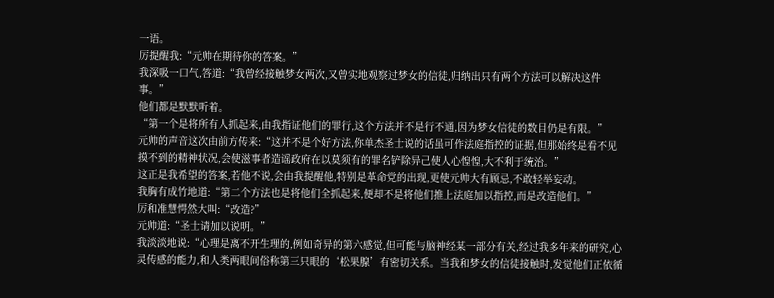一语。
厉提醒我:“元帅在期待你的答案。”
我深吸一口气,答道:“我曾经接触梦女两次,又曾实地观察过梦女的信徒,归纳出只有两个方法可以解决这件事。”
他们都是默默听着。
“第一个是将所有人抓起来,由我指证他们的罪行,这个方法并不是行不通,因为梦女信徒的数目仍是有限。”
元帅的声音这次由前方传来:“这并不是个好方法,你单杰圣士说的话虽可作法庭指控的证据,但那始终是看不见摸不到的精神状况,会使滋事者造谣政府在以莫须有的罪名铲除异己使人心惶惶,大不利于统治。”
这正是我希望的答案,若他不说,会由我提醒他,特别是革命党的出现,更使元帅大有顾忌,不敢轻举妄动。
我胸有成竹地道:“第二个方法也是将他们全抓起来,便却不是将他们推上法庭加以指控,而是改造他们。”
厉和准慧愕然大叫:“改造?”
元帅道:“圣士请加以说明。”
我淡淡地说:“心理是离不开生理的,例如奇异的第六感觉,但可能与脑神经某一部分有关,经过我多年来的研究,心灵传感的能力,和人类两眼间俗称第三只眼的‘松果腺’有密切关系。当我和梦女的信徒接触时,发觉他们正依循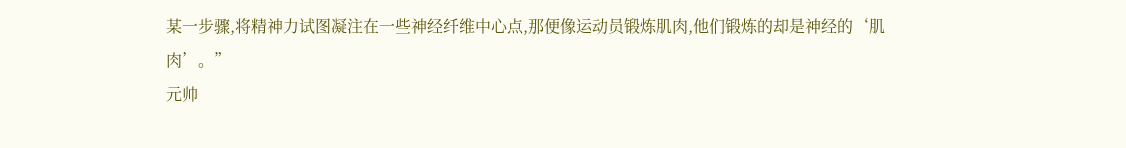某一步骤,将精神力试图凝注在一些神经纤维中心点,那便像运动员锻炼肌肉,他们锻炼的却是神经的‘肌肉’。”
元帅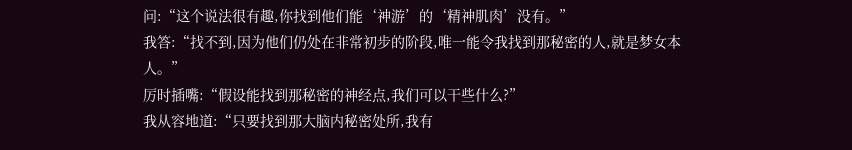问:“这个说法很有趣,你找到他们能‘神游’的‘精神肌肉’没有。”
我答:“找不到,因为他们仍处在非常初步的阶段,唯一能令我找到那秘密的人,就是梦女本人。”
厉时插嘴:“假设能找到那秘密的神经点,我们可以干些什么?”
我从容地道:“只要找到那大脑内秘密处所,我有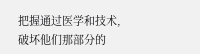把握通过医学和技术,破坏他们那部分的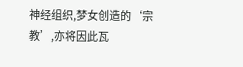神经组织,梦女创造的‘宗教’,亦将因此瓦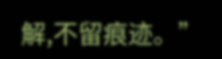解,不留痕迹。”